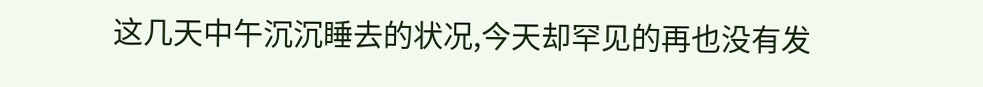这几天中午沉沉睡去的状况,今天却罕见的再也没有发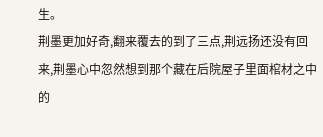生。
荆墨更加好奇,翻来覆去的到了三点,荆远扬还没有回来,荆墨心中忽然想到那个藏在后院屋子里面棺材之中的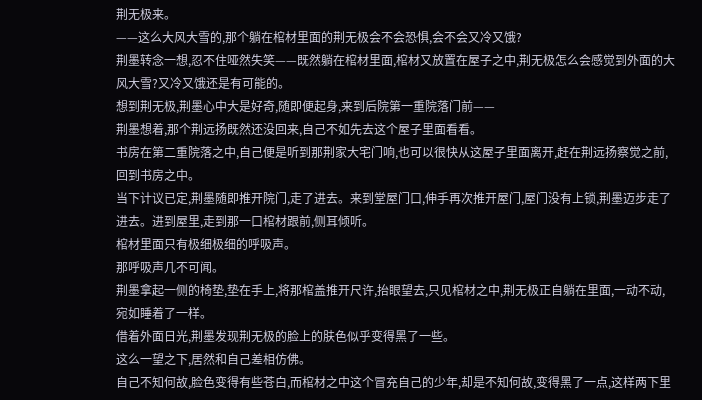荆无极来。
——这么大风大雪的,那个躺在棺材里面的荆无极会不会恐惧,会不会又冷又饿?
荆墨转念一想,忍不住哑然失笑——既然躺在棺材里面,棺材又放置在屋子之中,荆无极怎么会感觉到外面的大风大雪?又冷又饿还是有可能的。
想到荆无极,荆墨心中大是好奇,随即便起身,来到后院第一重院落门前——
荆墨想着,那个荆远扬既然还没回来,自己不如先去这个屋子里面看看。
书房在第二重院落之中,自己便是听到那荆家大宅门响,也可以很快从这屋子里面离开,赶在荆远扬察觉之前,回到书房之中。
当下计议已定,荆墨随即推开院门,走了进去。来到堂屋门口,伸手再次推开屋门,屋门没有上锁,荆墨迈步走了进去。进到屋里,走到那一口棺材跟前,侧耳倾听。
棺材里面只有极细极细的呼吸声。
那呼吸声几不可闻。
荆墨拿起一侧的椅垫,垫在手上,将那棺盖推开尺许,抬眼望去,只见棺材之中,荆无极正自躺在里面,一动不动,宛如睡着了一样。
借着外面日光,荆墨发现荆无极的脸上的肤色似乎变得黑了一些。
这么一望之下,居然和自己差相仿佛。
自己不知何故,脸色变得有些苍白,而棺材之中这个冒充自己的少年,却是不知何故,变得黑了一点,这样两下里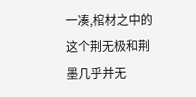一凑,棺材之中的这个荆无极和荆墨几乎并无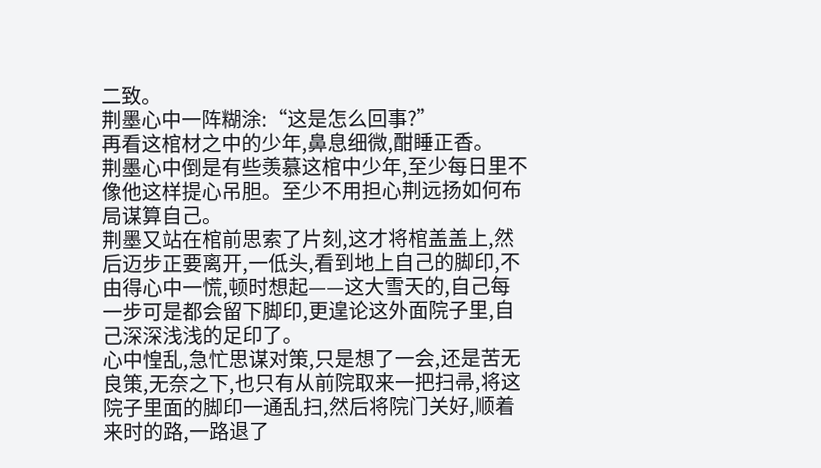二致。
荆墨心中一阵糊涂:“这是怎么回事?”
再看这棺材之中的少年,鼻息细微,酣睡正香。
荆墨心中倒是有些羡慕这棺中少年,至少每日里不像他这样提心吊胆。至少不用担心荆远扬如何布局谋算自己。
荆墨又站在棺前思索了片刻,这才将棺盖盖上,然后迈步正要离开,一低头,看到地上自己的脚印,不由得心中一慌,顿时想起——这大雪天的,自己每一步可是都会留下脚印,更遑论这外面院子里,自己深深浅浅的足印了。
心中惶乱,急忙思谋对策,只是想了一会,还是苦无良策,无奈之下,也只有从前院取来一把扫帚,将这院子里面的脚印一通乱扫,然后将院门关好,顺着来时的路,一路退了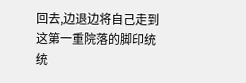回去,边退边将自己走到这第一重院落的脚印统统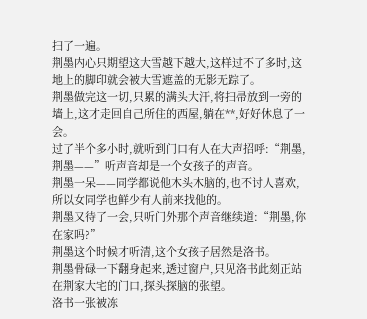扫了一遍。
荆墨内心只期望这大雪越下越大,这样过不了多时,这地上的脚印就会被大雪遮盖的无影无踪了。
荆墨做完这一切,只累的满头大汗,将扫帚放到一旁的墙上,这才走回自己所住的西屋,躺在**,好好休息了一会。
过了半个多小时,就听到门口有人在大声招呼:“荆墨,荆墨——”听声音却是一个女孩子的声音。
荆墨一呆——同学都说他木头木脑的,也不讨人喜欢,所以女同学也鲜少有人前来找他的。
荆墨又待了一会,只听门外那个声音继续道:“荆墨,你在家吗?”
荆墨这个时候才听清,这个女孩子居然是洛书。
荆墨骨碌一下翻身起来,透过窗户,只见洛书此刻正站在荆家大宅的门口,探头探脑的张望。
洛书一张被冻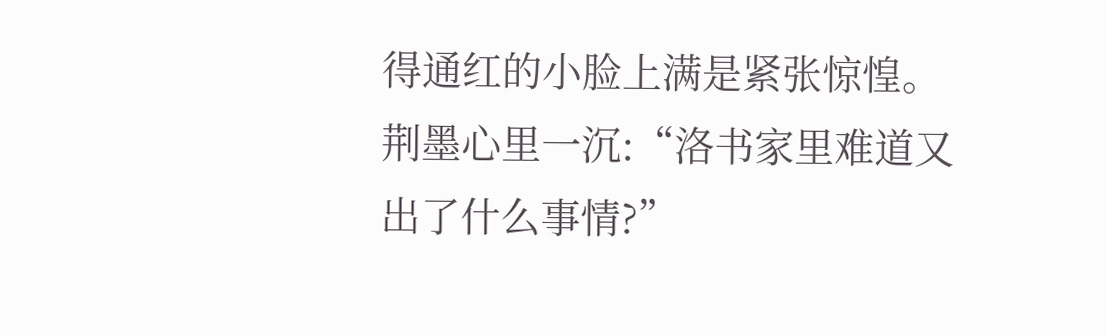得通红的小脸上满是紧张惊惶。
荆墨心里一沉:“洛书家里难道又出了什么事情?”